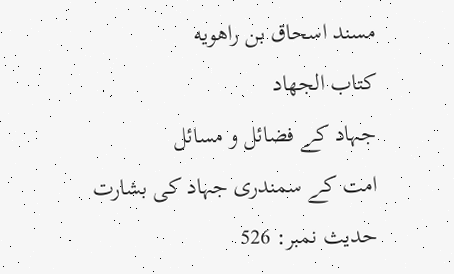مسند اسحاق بن راهويه
كتاب الجهاد
جہاد کے فضائل و مسائل
امت کے سمندری جہاد کی بشارت
حدیث نمبر: 526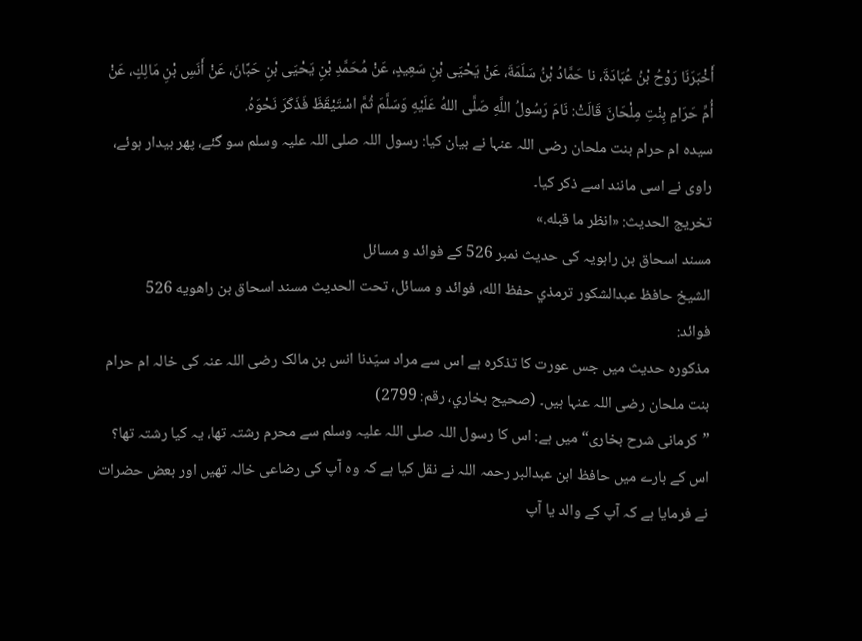أَخْبَرَنَا رَوْحُ بْنُ عُبَادَةَ، نا حَمَّادُ بْنُ سَلَمَةَ، عَنْ يَحْيَى بْنِ سَعِيدٍ، عَنْ مُحَمَّدِ بْنِ يَحْيَى بْنِ حَبَّانَ، عَنْ أَنَسِ بْنِ مَالِكٍ، عَنْ أُمِّ حَرَامٍ بِنْتِ مِلْحَانَ قَالَتْ: نَامَ رَسُولُ اللَّهِ صَلَّى اللهُ عَلَيْهِ وَسَلَّمَ ثُمَّ اسْتَيْقَظَ فَذَكَرَ نَحْوَهُ.
سیدہ ام حرام بنت ملحان رضی اللہ عنہا نے بیان کیا: رسول اللہ صلی اللہ علیہ وسلم سو گئے، پھر بیدار ہوئے، راوی نے اسی مانند اسے ذکر کیا۔
تخریج الحدیث: «انظر ما قبله.»
مسند اسحاق بن راہویہ کی حدیث نمبر 526 کے فوائد و مسائل
الشيخ حافظ عبدالشكور ترمذي حفظ الله، فوائد و مسائل، تحت الحديث مسند اسحاق بن راهويه 526
فوائد:
مذکورہ حدیث میں جس عورت کا تذکرہ ہے اس سے مراد سیّدنا انس بن مالک رضی اللہ عنہ کی خالہ ام حرام بنت ملحان رضی اللہ عنہا ہیں۔ (صحیح بخاري، رقم: 2799)
”کرمانی شرح بخاری“ میں ہے: اس کا رسول اللہ صلی اللہ علیہ وسلم سے محرم رشتہ تھا، یہ کیا رشتہ تھا؟ اس کے بارے میں حافظ ابن عبدالبر رحمہ اللہ نے نقل کیا ہے کہ وہ آپ کی رضاعی خالہ تھیں اور بعض حضرات نے فرمایا ہے کہ آپ کے والد یا آپ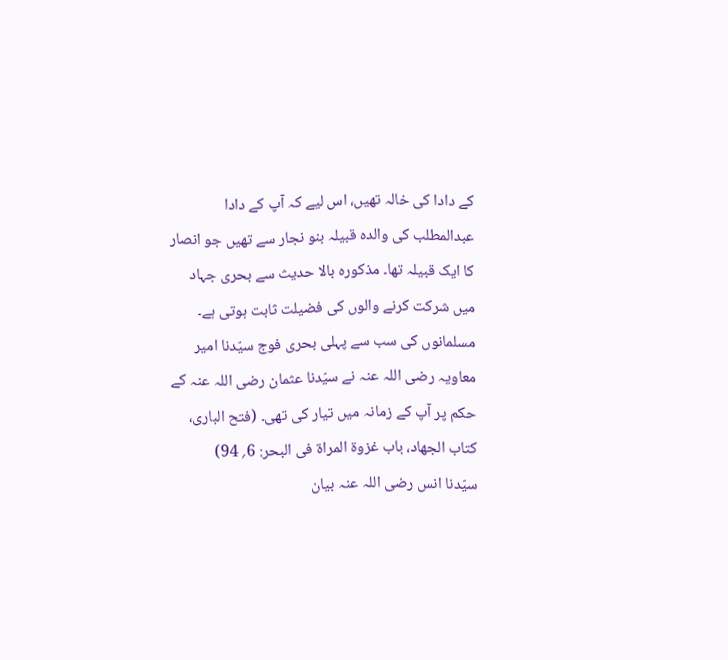کے دادا کی خالہ تھیں، اس لیے کہ آپ کے دادا عبدالمطلب کی والدہ قبیلہ بنو نجار سے تھیں جو انصار کا ایک قبیلہ تھا۔ مذکورہ بالا حدیث سے بحری جہاد میں شرکت کرنے والوں کی فضیلت ثابت ہوتی ہے۔ مسلمانوں کی سب سے پہلی بحری فوج سیّدنا امیر معاویہ رضی اللہ عنہ نے سیّدنا عثمان رضی اللہ عنہ کے حکم پر آپ کے زمانہ میں تیار کی تھی۔ (فتح الباری، کتاب الجهاد، باب غزوة المراة فی البحر: 6؍ 94)
سیّدنا انس رضی اللہ عنہ بیان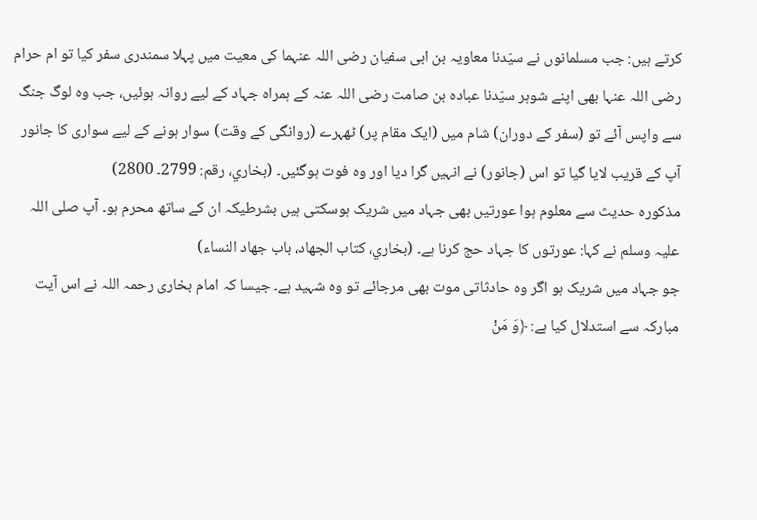کرتے ہیں: جب مسلمانوں نے سیّدنا معاویہ بن ابی سفیان رضی اللہ عنہما کی معیت میں پہلا سمندری سفر کیا تو ام حرام رضی اللہ عنہا بھی اپنے شوہر سیّدنا عبادہ بن صامت رضی اللہ عنہ کے ہمراہ جہاد کے لیے روانہ ہوئیں، جب وہ لوگ جنگ سے واپس آئے تو (سفر کے دوران) شام میں (ایک مقام پر) ٹھہرے (روانگی کے وقت) سوار ہونے کے لیے سواری کا جانور آپ کے قریب لایا گیا تو اس (جانور) نے انہیں گرا دیا اور وہ فوت ہوگئیں۔ (بخاري، رقم: 2799۔ 2800)
مذکورہ حدیث سے معلوم ہوا عورتیں بھی جہاد میں شریک ہوسکتی ہیں بشرطیکہ ان کے ساتھ محرم ہو۔ آپ صلی اللہ علیہ وسلم نے کہا: عورتوں کا جہاد حج کرنا ہے۔ (بخاري، کتاب الجهاد، باب جهاد النساء)
جو جہاد میں شریک ہو اگر وہ حادثاتی موت بھی مرجائے تو وہ شہید ہے۔ جیسا کہ امام بخاری رحمہ اللہ نے اس آیت مبارکہ سے استدلال کیا ہے: ﴿وَ مَنْ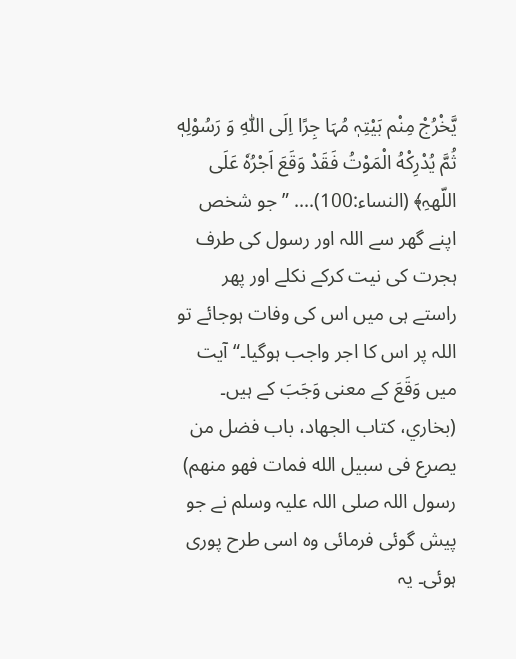یَّخْرُجْ مِنْم بَیْتِہٖ مُہَا جِرًا اِلَی اللّٰهِ وَ رَسُوْلِهٖ ثُمَّ یُدْرِکْهُ الْمَوْتُ فَقَدْ وَقَعَ اَجْرُهٗ عَلَی اللّهہِ﴾ (النساء:100).... ”جو شخص اپنے گھر سے اللہ اور رسول کی طرف ہجرت کی نیت کرکے نکلے اور پھر راستے ہی میں اس کی وفات ہوجائے تو اللہ پر اس کا اجر واجب ہوگیا۔“ آیت میں وَقَعَ کے معنی وَجَبَ کے ہیں۔ (بخاري، کتاب الجهاد، باب فضل من یصرع فی سبیل الله فمات فهو منهم)
رسول اللہ صلی اللہ علیہ وسلم نے جو پیش گوئی فرمائی وہ اسی طرح پوری ہوئی۔ یہ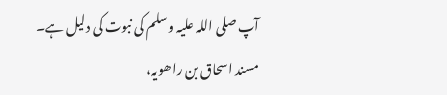آپ صلی اللہ علیہ وسلم کی نبوت کی دلیل ہے۔
مسند اسحاق بن راھویہ،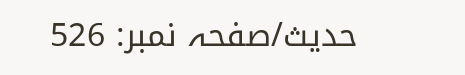حدیث/صفحہ نمبر: 526